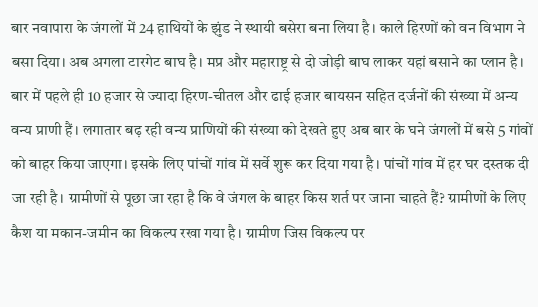बार नवापारा के जंगलों में 24 हाथियों के झुंड ने स्थायी बसेरा बना लिया है। काले हिरणों को वन विभाग ने बसा दिया। अब अगला टारगेट बाघ है। मप्र और महाराष्ट्र से दो जोड़ी बाघ लाकर यहां बसाने का प्लान है। बार में पहले ही 10 हजार से ज्यादा हिरण-चीतल और ढाई हजार बायसन सहित दर्जनों की संख्या में अन्य वन्य प्राणी हैं। लगातार बढ़ रही वन्य प्राणियों की संख्या को देखते हुए अब बार के घने जंगलों में बसे 5 गांवों को बाहर किया जाएगा। इसके लिए पांचों गांव में सर्वे शुरू कर दिया गया है। पांचों गांव में हर घर दस्तक दी जा रही है। ग्रामीणों से पूछा जा रहा है कि वे जंगल के बाहर किस शर्त पर जाना चाहते हैं? ग्रामीणों के लिए कैश या मकान-जमीन का विकल्प रखा गया है। ग्रामीण जिस विकल्प पर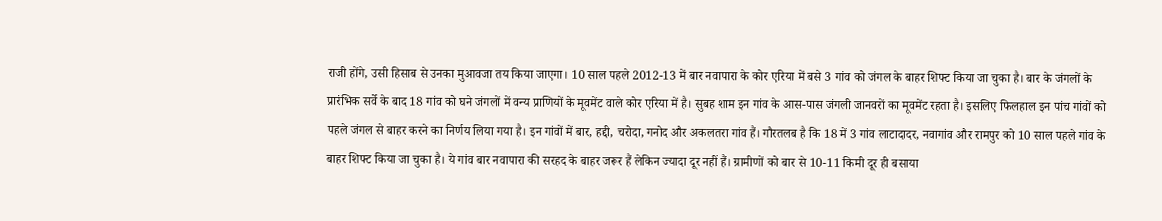राजी होंगे, उसी हिसाब से उनका मुआवजा तय किया जाएगा। 10 साल पहले 2012-13 में बार नवापारा के कोर एरिया में बसे 3 गांव को जंगल के बाहर शिफ्ट किया जा चुका है। बार के जंगलों के प्रारंभिक सर्वे के बाद 18 गांव को घने जंगलों में वन्य प्राणियों के मूवमेंट वाले कोर एरिया में है। सुबह शाम इन गांव के आस-पास जंगली जानवरों का मूवमेंट रहता है। इसलिए फिलहाल इन पांच गांवों को पहले जंगल से बाहर करने का निर्णय लिया गया है। इन गांवों में बार, हद्दी, चरोदा, गनोद और अकलतरा गांव हैं। गौरतलब है कि 18 में 3 गांव लाटादादर, नवागांव और रामपुर को 10 साल पहले गांव के बाहर शिफ्ट किया जा चुका है। ये गांव बार नवापारा की सरहद के बाहर जरूर हैं लेकिन ज्यादा दूर नहीं हैं। ग्रामीणों को बार से 10-11 किमी दूर ही बसाया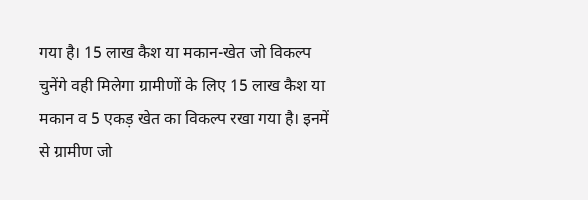गया है। 15 लाख कैश या मकान-खेत जो विकल्प चुनेंगे वही मिलेगा ग्रामीणों के लिए 15 लाख कैश या मकान व 5 एकड़ खेत का विकल्प रखा गया है। इनमें से ग्रामीण जो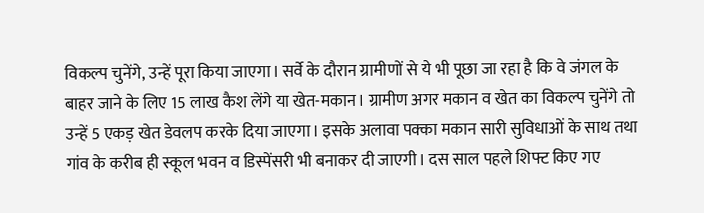विकल्प चुनेंगे, उन्हें पूरा किया जाएगा। सर्वे के दौरान ग्रामीणों से ये भी पूछा जा रहा है कि वे जंगल के बाहर जाने के लिए 15 लाख कैश लेंगे या खेत-मकान। ग्रामीण अगर मकान व खेत का विकल्प चुनेंगे तो उन्हें 5 एकड़ खेत डेवलप करके दिया जाएगा। इसके अलावा पक्का मकान सारी सुविधाओं के साथ तथा गांव के करीब ही स्कूल भवन व डिस्पेंसरी भी बनाकर दी जाएगी। दस साल पहले शिफ्ट किए गए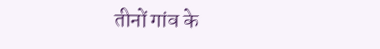तीनों गांव के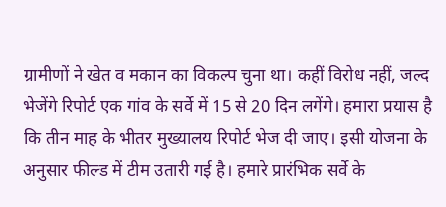ग्रामीणों ने खेत व मकान का विकल्प चुना था। कहीं विरोध नहीं, जल्द भेजेंगे रिपोर्ट एक गांव के सर्वे में 15 से 20 दिन लगेंगे। हमारा प्रयास है कि तीन माह के भीतर मुख्यालय रिपोर्ट भेज दी जाए। इसी योजना के अनुसार फील्ड में टीम उतारी गई है। हमारे प्रारंभिक सर्वे के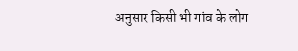अनुसार किसी भी गांव के लोग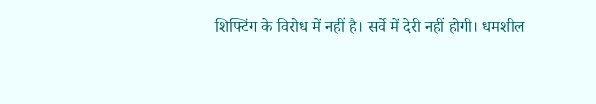शिफ्टिंग के विरोध में नहीं है। सर्वे में देरी नहीं होगी। धमशील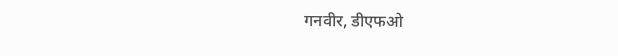गनवीर, डीएफओ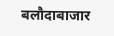बलौदाबाजार